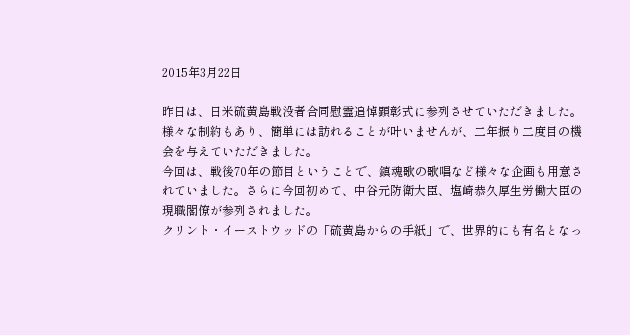2015年3月22日

昨日は、日米硫黄島戦没者合同慰霊追悼顕彰式に参列させていただきました。様々な制約もあり、簡単には訪れることが叶いませんが、二年振り二度目の機会を与えていただきました。
今回は、戦後70年の節目ということで、鎮魂歌の歌唱など様々な企画も用意されていました。さらに今回初めて、中谷元防衛大臣、塩崎恭久厚生労働大臣の現職閣僚が参列されました。
クリント・イーストウッドの「硫黄島からの手紙」で、世界的にも有名となっ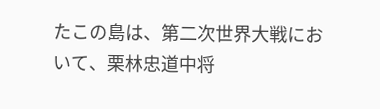たこの島は、第二次世界大戦において、栗林忠道中将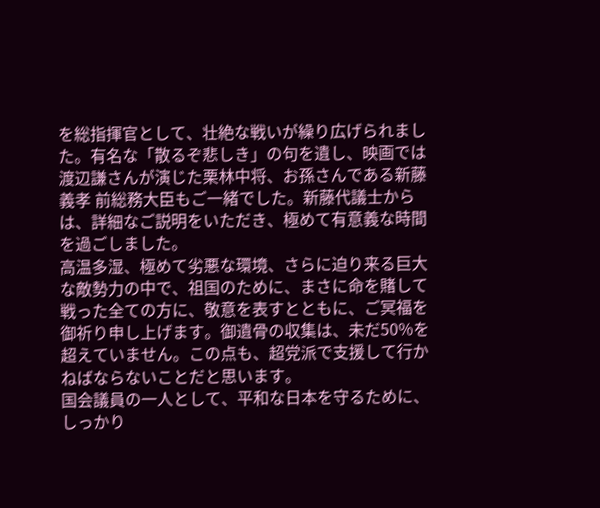を総指揮官として、壮絶な戦いが繰り広げられました。有名な「散るぞ悲しき」の句を遺し、映画では渡辺謙さんが演じた栗林中将、お孫さんである新藤義孝 前総務大臣もご一緒でした。新藤代議士からは、詳細なご説明をいただき、極めて有意義な時間を過ごしました。
高温多湿、極めて劣悪な環境、さらに迫り来る巨大な敵勢力の中で、祖国のために、まさに命を賭して戦った全ての方に、敬意を表すとともに、ご冥福を御祈り申し上げます。御遺骨の収集は、未だ50%を超えていません。この点も、超党派で支援して行かねばならないことだと思います。
国会議員の一人として、平和な日本を守るために、しっかり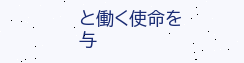と働く使命を与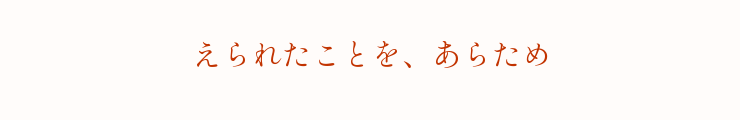えられたことを、あらため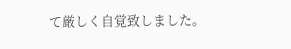て厳しく自覚致しました。